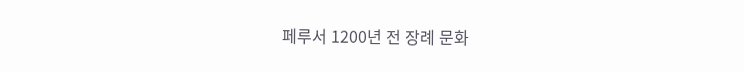페루서 1200년 전 장례 문화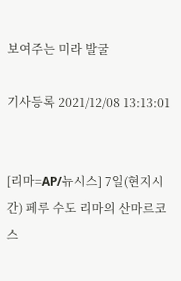보여주는 미라 발굴

기사등록 2021/12/08 13:13:01


[리마=AP/뉴시스] 7일(현지시간) 페루 수도 리마의 산마르코스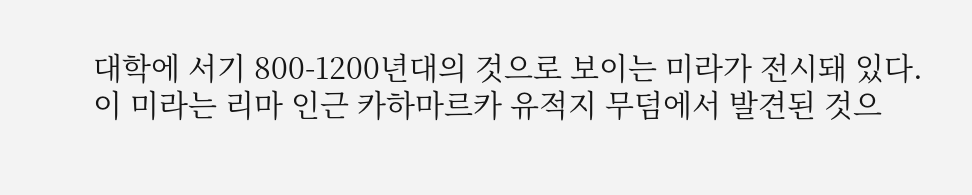대학에 서기 800-1200년대의 것으로 보이는 미라가 전시돼 있다. 이 미라는 리마 인근 카하마르카 유적지 무덤에서 발견된 것으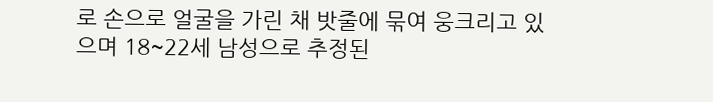로 손으로 얼굴을 가린 채 밧줄에 묶여 웅크리고 있으며 18~22세 남성으로 추정된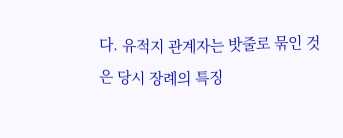다. 유적지 관계자는 밧줄로 묶인 것은 당시 장례의 특징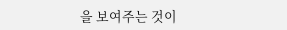을 보여주는 것이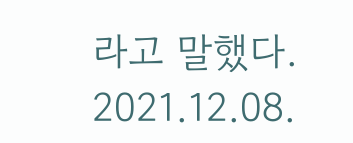라고 말했다. 2021.12.08.